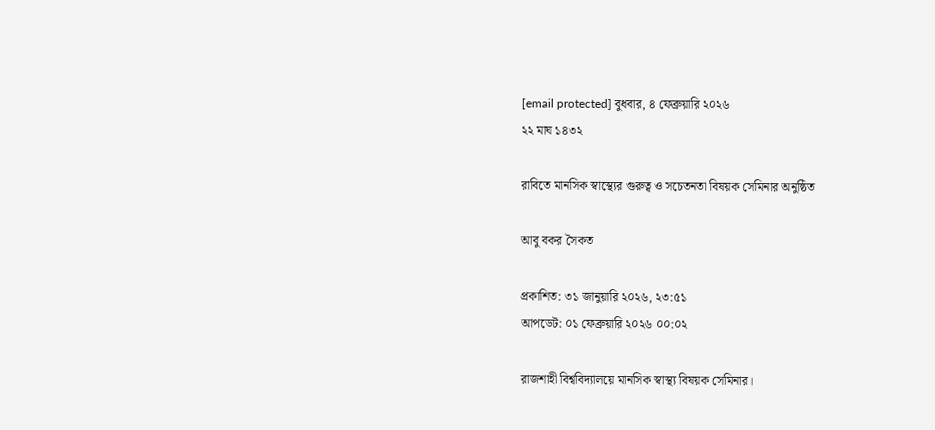[email protected] বুধবার, ৪ ফেব্রুয়ারি ২০২৬
২২ মাঘ ১৪৩২

রাবিতে মানসিক স্বাস্থ্যের গুরুত্ব ও সচেতনতা বিষয়ক সেমিনার অনুষ্ঠিত

আবু বকর সৈকত

প্রকাশিত: ৩১ জানুয়ারি ২০২৬, ২৩:৫১
আপডেট: ০১ ফেব্রুয়ারি ২০২৬ ০০:০২

রাজশাহী বিশ্ববিদ্যালয়ে মানসিক স্বাস্থ্য বিষয়ক সেমিনার।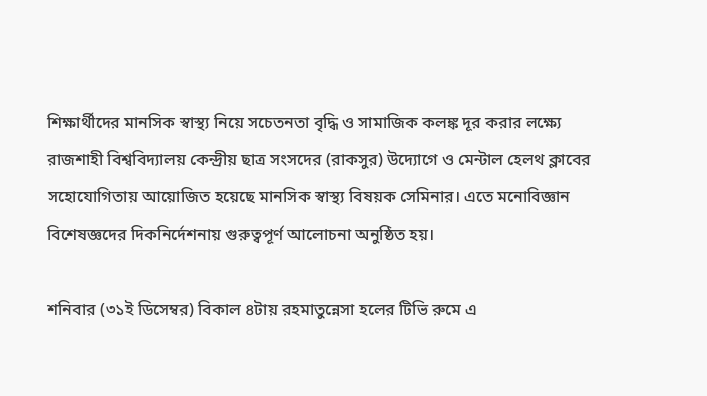শিক্ষার্থীদের মানসিক স্বাস্থ্য নিয়ে সচেতনতা বৃদ্ধি ও সামাজিক কলঙ্ক দূর করার লক্ষ্যে রাজশাহী বিশ্ববিদ্যালয় কেন্দ্রীয় ছাত্র সংসদের (রাকসুর) উদ্যোগে ও মেন্টাল হেলথ ক্লাবের সহোযোগিতায় আয়োজিত হয়েছে মানসিক স্বাস্থ্য বিষয়ক সেমিনার। এতে মনোবিজ্ঞান বিশেষজ্ঞদের দিকনির্দেশনায় গুরুত্বপূর্ণ আলোচনা অনুষ্ঠিত হয়।

শনিবার (৩১ই ডিসেম্বর) বিকাল ৪টায় রহমাতুন্নেসা হলের টিভি রুমে এ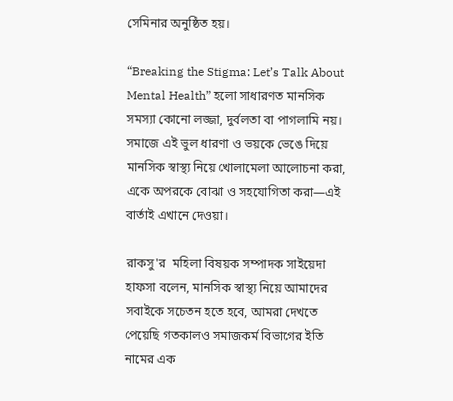সেমিনার অনুষ্ঠিত হয়।

“Breaking the Stigma: Let’s Talk About Mental Health” হলো সাধারণত মানসিক সমস্যা কোনো লজ্জা, দুর্বলতা বা পাগলামি নয়। সমাজে এই ভুল ধারণা ও ভয়কে ভেঙে দিয়ে মানসিক স্বাস্থ্য নিয়ে খোলামেলা আলোচনা করা, একে অপরকে বোঝা ও সহযোগিতা করা—এই বার্তাই এখানে দেওয়া।

রাকসু'র  মহিলা বিষয়ক সম্পাদক সাইয়েদা হাফসা বলেন, মানসিক স্বাস্থ্য নিয়ে আমাদের সবাইকে সচেতন হতে হবে, আমরা দেখতে পেয়েছি গতকালও সমাজকর্ম বিভাগের ইতি নামের এক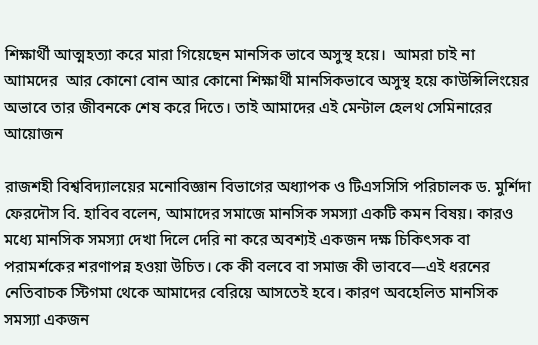শিক্ষার্থী আত্মহত্যা করে মারা গিয়েছেন মানসিক ভাবে অসুস্থ হয়ে।  আমরা চাই না আামদের  আর কোনো বোন আর কোনো শিক্ষার্থী মানসিকভাবে অসুস্থ হয়ে কাউন্সিলিংয়ের অভাবে তার জীবনকে শেষ করে দিতে। তাই আমাদের এই মেন্টাল হেলথ সেমিনারের আয়োজন

রাজশহী বিশ্ববিদ্যালয়ের মনোবিজ্ঞান বিভাগের অধ্যাপক ও টিএসসিসি পরিচালক ড. মুর্শিদা ফেরদৌস বি. হাবিব বলেন, আমাদের সমাজে মানসিক সমস্যা একটি কমন বিষয়। কারও মধ্যে মানসিক সমস্যা দেখা দিলে দেরি না করে অবশ্যই একজন দক্ষ চিকিৎসক বা পরামর্শকের শরণাপন্ন হওয়া উচিত। কে কী বলবে বা সমাজ কী ভাববে—এই ধরনের নেতিবাচক স্টিগমা থেকে আমাদের বেরিয়ে আসতেই হবে। কারণ অবহেলিত মানসিক সমস্যা একজন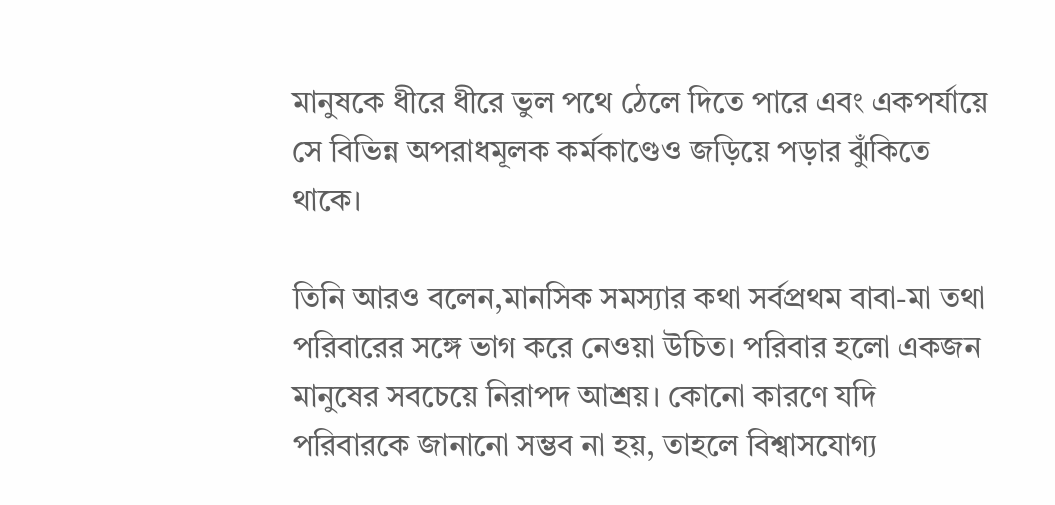মানুষকে ধীরে ধীরে ভুল পথে ঠেলে দিতে পারে এবং একপর্যায়ে সে বিভিন্ন অপরাধমূলক কর্মকাণ্ডেও জড়িয়ে পড়ার ঝুঁকিতে থাকে।

তিনি আরও বলেন,মানসিক সমস্যার কথা সর্বপ্রথম বাবা-মা তথা পরিবারের সঙ্গে ভাগ করে নেওয়া উচিত। পরিবার হলো একজন মানুষের সবচেয়ে নিরাপদ আশ্রয়। কোনো কারণে যদি পরিবারকে জানানো সম্ভব না হয়, তাহলে বিশ্বাসযোগ্য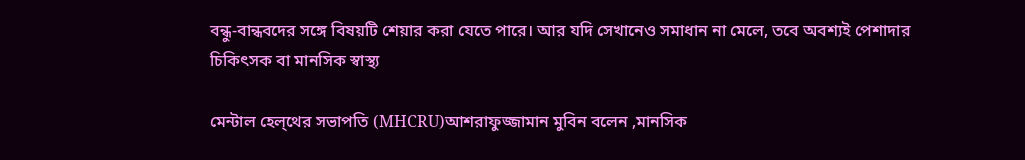বন্ধু-বান্ধবদের সঙ্গে বিষয়টি শেয়ার করা যেতে পারে। আর যদি সেখানেও সমাধান না মেলে, তবে অবশ্যই পেশাদার চিকিৎসক বা মানসিক স্বাস্থ্য

মেন্টাল হেল্থের সভাপতি (MHCRU)আশরাফুজ্জামান মুবিন বলেন ,মানসিক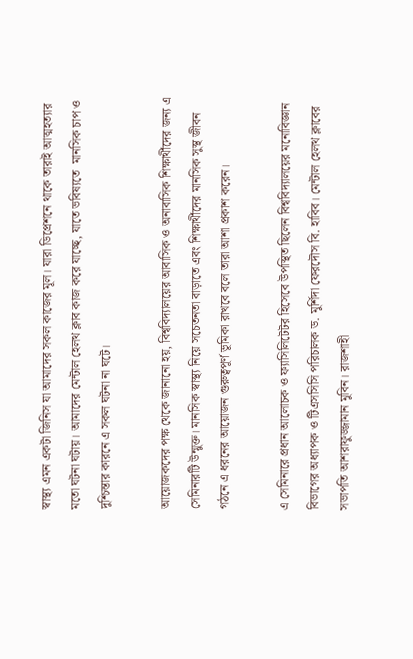স্বাস্থ্য এমন একটা জিনিস যা আমাদের সকল কাজের মূল। যারা ডিপ্রেশনে থাকে তারাই আত্মহত্যার মতো ঘটনা ঘটায়। আমাদের মেন্টাল হেলথ ক্লাব কাজ করে যাচ্ছে, যাতে ভবিষ্যতে  মানসিক চাপ ও দুশ্চিন্তার কারনে এ সকল ঘটনা না ঘটে।

আয়োজকদের পক্ষ থেকে জানানো হয়, বিশ্ববিদ্যালয়ের আবাসিক ও অনাবাসিক শিক্ষার্থীদের জন্য এ সেমিনারটি উন্মুক্ত। মানসিক স্বাস্থ্য নিয়ে সচেতনতা বাড়াতে এবং শিক্ষার্থীদের মানসিক সুস্থ জীবন গঠনে এ ধরনের আয়োজন গুরুত্বপূর্ণ ভূমিকা রাখবে বলে তারা আশা প্রকাশ করেন।

এ সেমিনারে প্রধান আলোচক ও ফ্যাসিলিটেটর হিসেবে উপস্থিত ছিলেন বিশ্ববিদ্যালয়ের মনোবিজ্ঞান বিভাগের অধ্যাপক ও টিএসসিসি পরিচালক ড. মুর্শিদা ফেরদৌস বি. হাবিব। মেন্টাল হেলথ ক্লাবের সভাপতি আশরাফুজ্জামান মুবিন। রাজশাহী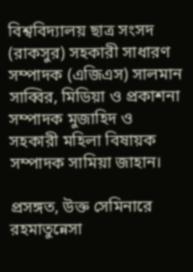বিশ্ববিদ্যালয় ছাত্র সংসদ (রাকসুর) সহকারী সাধারণ সম্পাদক (এজিএস) সালমান সাব্বির, মিডিয়া ও প্রকাশনা সম্পাদক মুজাহিদ ও সহকারী মহিলা বিষায়ক সম্পাদক সামিয়া জাহান।

প্রসঙ্গত, উক্ত সেমিনারে রহমাতুন্নেসা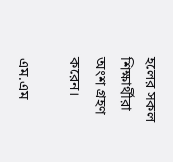হলের সকল শিক্ষার্থীরা অংশ গ্রহণ করেন।

এম.এম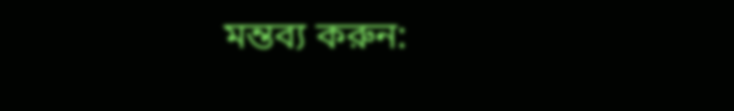মন্তব্য করুন: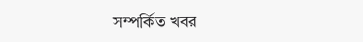সম্পর্কিত খবর